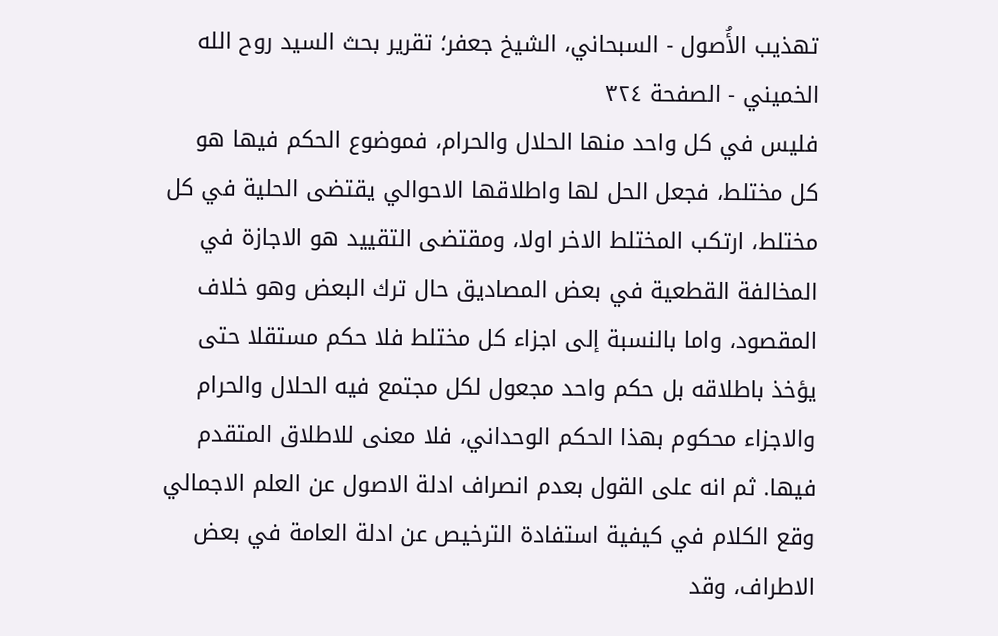تهذيب الأُصول - السبحاني، الشيخ جعفر؛ تقرير بحث السيد روح الله الخميني - الصفحة ٣٢٤
فليس في كل واحد منها الحلال والحرام، فموضوع الحكم فيها هو كل مختلط، فجعل الحل لها واطلاقها الاحوالي يقتضى الحلية في كل مختلط، ارتكب المختلط الاخر اولا، ومقتضى التقييد هو الاجازة في المخالفة القطعية في بعض المصاديق حال ترك البعض وهو خلاف المقصود، واما بالنسبة إلى اجزاء كل مختلط فلا حكم مستقلا حتى يؤخذ باطلاقه بل حكم واحد مجعول لكل مجتمع فيه الحلال والحرام والاجزاء محكوم بهذا الحكم الوحداني، فلا معنى للاطلاق المتقدم فيها. ثم انه على القول بعدم انصراف ادلة الاصول عن العلم الاجمالي وقع الكلام في كيفية استفادة الترخيص عن ادلة العامة في بعض الاطراف، وقد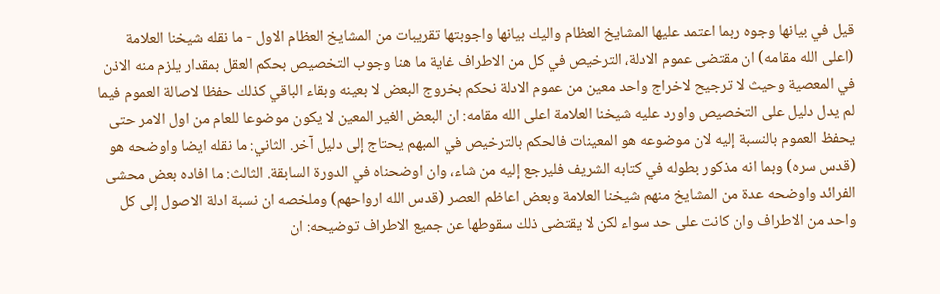قيل في بيانها وجوه ربما اعتمد عليها المشايخ العظام واليك بيانها واجوبتها تقريبات من المشايخ العظام الاول - ما نقله شيخنا العلامة (اعلى الله مقامه) ان مقتضى عموم الادلة، الترخيص في كل من الاطراف غاية ما هنا وجوب التخصيص بحكم العقل بمقدار يلزم منه الاذن في المعصية وحيث لا ترجيح لاخراج واحد معين من عموم الادلة نحكم بخروج البعض لا بعينه وبقاء الباقي كذلك حفظا لاصالة العموم فيما لم يدل دليل على التخصيص واورد عليه شيخنا العلامة اعلى الله مقامه: ان البعض الغير المعين لا يكون موضوعا للعام من اول الامر حتى يحفظ العموم بالنسبة إليه لان موضوعه هو المعينات فالحكم بالترخيص في المبهم يحتاج إلى دليل آخر. الثاني: ما نقله ايضا واوضحه هو (قدس سره) وبما انه مذكور بطوله في كتابه الشريف فليرجع إليه من شاء، وان اوضحناه في الدورة السابقة. الثالث: ما افاده بعض محشى الفرائد واوضحه عدة من المشايخ منهم شيخنا العلامة وبعض اعاظم العصر (قدس الله ارواحهم) وملخصه ان نسبة ادلة الاصول إلى كل واحد من الاطراف وان كانت على حد سواء لكن لا يقتضى ذلك سقوطها عن جميع الاطراف توضيحه: ان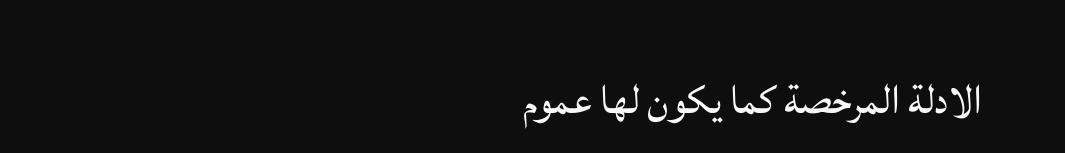الادلة المرخصة كما يكون لها عموم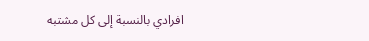افرادي بالنسبة إلى كل مشتبه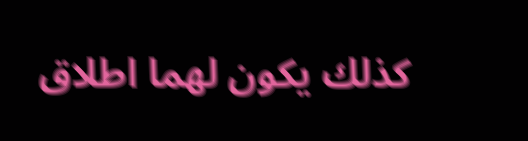كذلك يكون لهما اطلاق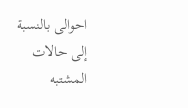احوالى بالنسبة إلى حالات المشتبه